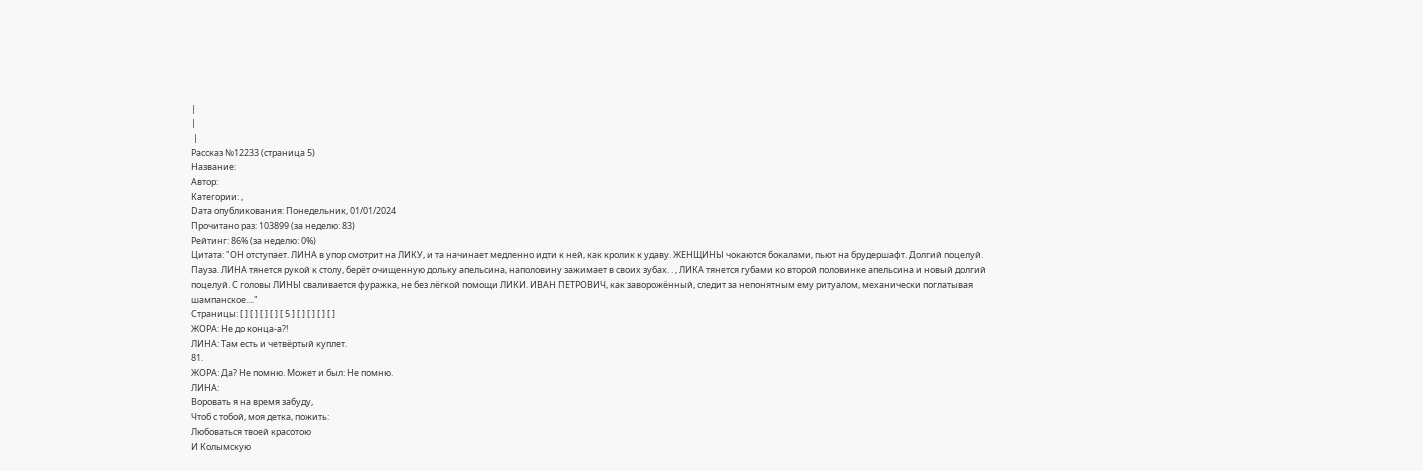|
|
 |
Рассказ №12233 (страница 5)
Название:
Автор:
Категории: ,
Dата опубликования: Понедельник, 01/01/2024
Прочитано раз: 103899 (за неделю: 83)
Рейтинг: 86% (за неделю: 0%)
Цитата: "ОН отступает. ЛИНА в упор смотрит на ЛИКУ, и та начинает медленно идти к ней, как кролик к удаву. ЖЕНЩИНЫ чокаются бокалами, пьют на брудершафт. Долгий поцелуй. Пауза. ЛИНА тянется рукой к столу, берёт очищенную дольку апельсина, наполовину зажимает в своих зубах. . , ЛИКА тянется губами ко второй половинке апельсина и новый долгий поцелуй. С головы ЛИНЫ сваливается фуражка, не без лёгкой помощи ЛИКИ. ИВАН ПЕТРОВИЧ, как заворожённый, следит за непонятным ему ритуалом, механически поглатывая шампанское...."
Страницы: [ ] [ ] [ ] [ ] [ 5 ] [ ] [ ] [ ] [ ]
ЖОРА: Не до конца-а?!
ЛИНА: Там есть и четвёртый куплет.
81.
ЖОРА: Да? Не помню. Может и был: Не помню.
ЛИНА:
Воровать я на время забуду,
Чтоб с тобой, моя детка, пожить:
Любоваться твоей красотою
И Колымскую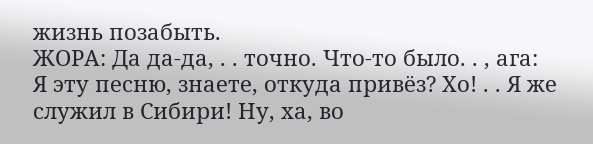жизнь позабыть.
ЖОРА: Да да-да, . . точно. Что-то было. . , ага: Я эту песню, знаете, откуда привёз? Хо! . . Я же служил в Сибири! Ну, ха, во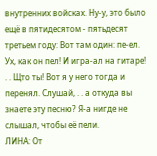внутренних войсках. Ну-у, это было ещё в пятидесятом - пятьдесят третьем году: Вот там один: пе-ел. Ух, как он пел! И игра-ал на гитаре! . . Щто ты! Вот я у него тогда и перенял. Слушай, . . а откуда вы знаете эту песню? Я-а нигде не слышал, чтобы её пели.
ЛИНА: От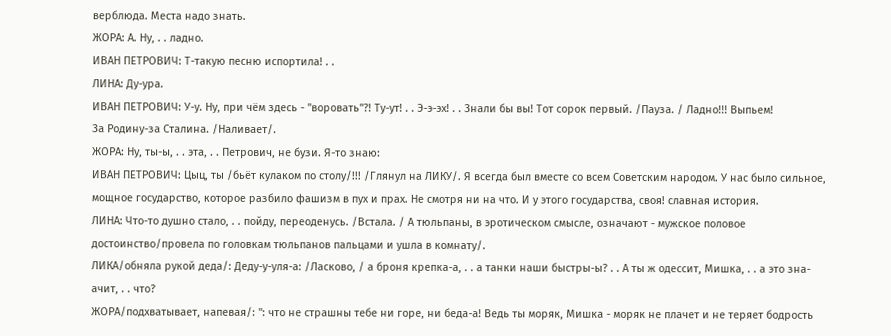верблюда. Места надо знать.
ЖОРА: А. Ну, . . ладно.
ИВАН ПЕТРОВИЧ: Т-такую песню испортила! . .
ЛИНА: Ду-ура.
ИВАН ПЕТРОВИЧ: У-у. Ну, при чём здесь - "воровать"?! Ту-ут! . . Э-э-эх! . . Знали бы вы! Тот сорок первый. /Пауза. / Ладно!!! Выпьем!
За Родину-за Сталина. /Наливает/.
ЖОРА: Ну, ты-ы, . . эта, . . Петрович, не бузи. Я-то знаю:
ИВАН ПЕТРОВИЧ: Цыц, ты /бьёт кулаком по столу/!!! /Глянул на ЛИКУ/. Я всегда был вместе со всем Советским народом. У нас было сильное, мощное государство, которое разбило фашизм в пух и прах. Не смотря ни на что. И у этого государства, своя! славная история.
ЛИНА: Что-то душно стало, . . пойду, переоденусь. /Встала. / А тюльпаны, в эротическом смысле, означают - мужское половое достоинство/провела по головкам тюльпанов пальцами и ушла в комнату/.
ЛИКА/обняла рукой деда/: Деду-у-уля-а: /Ласково, / а броня крепка-а, . . а танки наши быстры-ы? . . А ты ж одессит, Мишка, . . а это зна-ачит, . . что?
ЖОРА/подхватывает, напевая/: ": что не страшны тебе ни горе, ни беда-а! Ведь ты моряк, Мишка - моряк не плачет и не теряет бодрость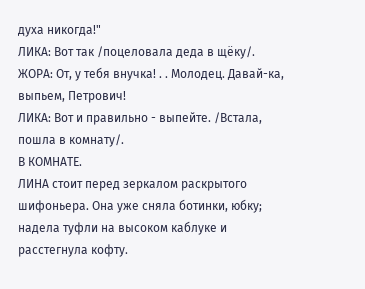духа никогда!"
ЛИКА: Вот так /поцеловала деда в щёку/.
ЖОРА: От, у тебя внучка! . . Молодец. Давай-ка, выпьем, Петрович!
ЛИКА: Вот и правильно - выпейте. /Встала, пошла в комнату/.
В КОМНАТЕ.
ЛИНА стоит перед зеркалом раскрытого шифоньера. Она уже сняла ботинки, юбку; надела туфли на высоком каблуке и расстегнула кофту.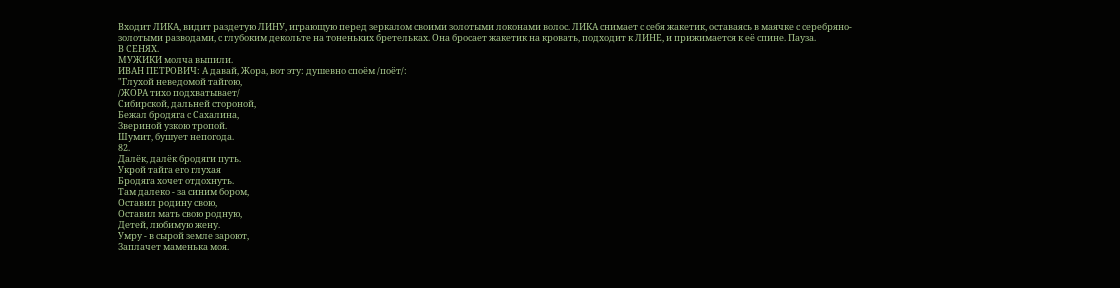Входит ЛИКА, видит раздетую ЛИНУ, играющую перед зеркалом своими золотыми локонами волос. ЛИКА снимает с себя жакетик, оставаясь в маячке с серебряно-
золотыми разводами, с глубоким декольте на тоненьких бретельках. Она бросает жакетик на кровать, подходит к ЛИНЕ, и прижимается к её спине. Пауза.
В СЕНЯХ.
МУЖИКИ молча выпили.
ИВАН ПЕТРОВИЧ: А давай, Жора, вот эту: душевно споём /поёт/:
"Глухой неведомой тайгою,
/ЖОРА тихо подхватывает/
Сибирской, дальней стороной,
Бежал бродяга с Сахалина,
Звериной узкою тропой.
Шумит, бушует непогода.
82.
Далёк, далёк бродяги путь.
Укрой тайга его глухая
Бродяга хочет отдохнуть.
Там далеко - за синим бором,
Оставил родину свою,
Оставил мать свою родную,
Детей, любимую жену.
Умру - в сырой земле зароют,
Заплачет маменька моя.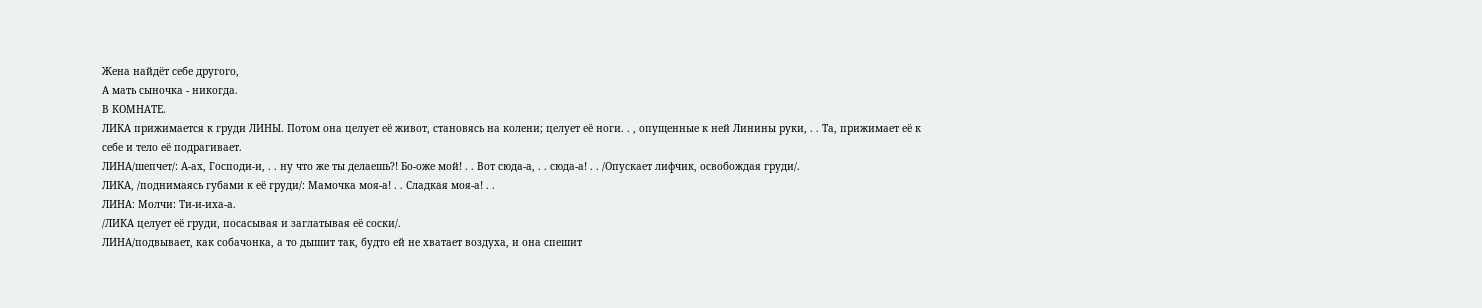Жена найдёт себе другого,
А мать сыночка - никогда.
В КОМНАТЕ.
ЛИКА прижимается к груди ЛИНЫ. Потом она целует её живот, становясь на колени; целует её ноги. . , опущенные к ней Линины руки, . . Та, прижимает её к себе и тело её подрагивает.
ЛИНА/шепчет/: А-ах, Господи-и, . . ну что же ты делаешь?! Бо-оже мой! . . Вот сюда-а, . . сюда-а! . . /Опускает лифчик, освобождая груди/.
ЛИКА, /поднимаясь губами к её груди/: Мамочка моя-а! . . Сладкая моя-а! . .
ЛИНА: Молчи: Ти-и-иха-а.
/ЛИКА целует её груди, посасывая и заглатывая её соски/.
ЛИНА/подвывает, как собачонка, а то дышит так, будто ей не хватает воздуха, и она спешит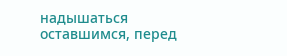надышаться оставшимся, перед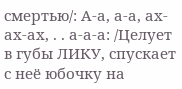смертью/: А-а, а-а, ах-ах-ах, . . а-а-а: /Целует в губы ЛИКУ, спускает с неё юбочку на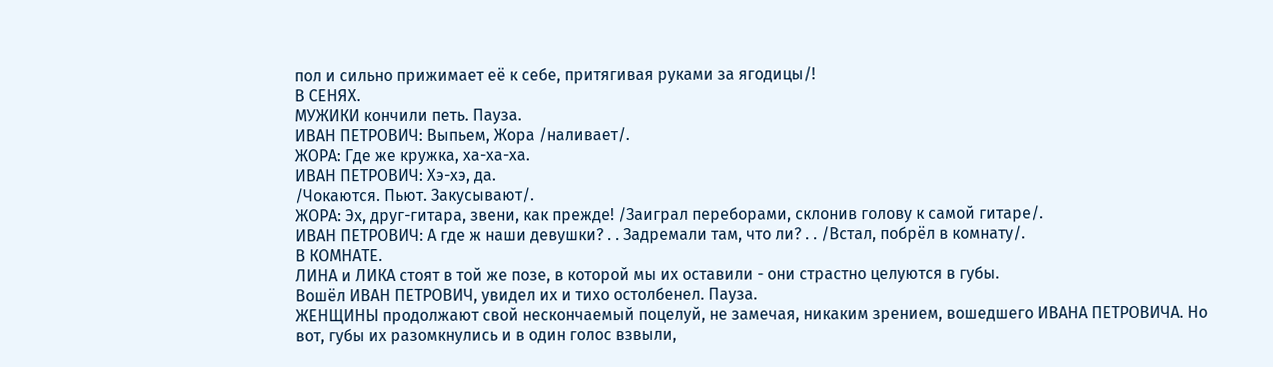пол и сильно прижимает её к себе, притягивая руками за ягодицы/!
В СЕНЯХ.
МУЖИКИ кончили петь. Пауза.
ИВАН ПЕТРОВИЧ: Выпьем, Жора /наливает/.
ЖОРА: Где же кружка, ха-ха-ха.
ИВАН ПЕТРОВИЧ: Хэ-хэ, да.
/Чокаются. Пьют. Закусывают/.
ЖОРА: Эх, друг-гитара, звени, как прежде! /Заиграл переборами, склонив голову к самой гитаре/.
ИВАН ПЕТРОВИЧ: А где ж наши девушки? . . Задремали там, что ли? . . /Встал, побрёл в комнату/.
В КОМНАТЕ.
ЛИНА и ЛИКА стоят в той же позе, в которой мы их оставили - они страстно целуются в губы.
Вошёл ИВАН ПЕТРОВИЧ, увидел их и тихо остолбенел. Пауза.
ЖЕНЩИНЫ продолжают свой нескончаемый поцелуй, не замечая, никаким зрением, вошедшего ИВАНА ПЕТРОВИЧА. Но вот, губы их разомкнулись и в один голос взвыли,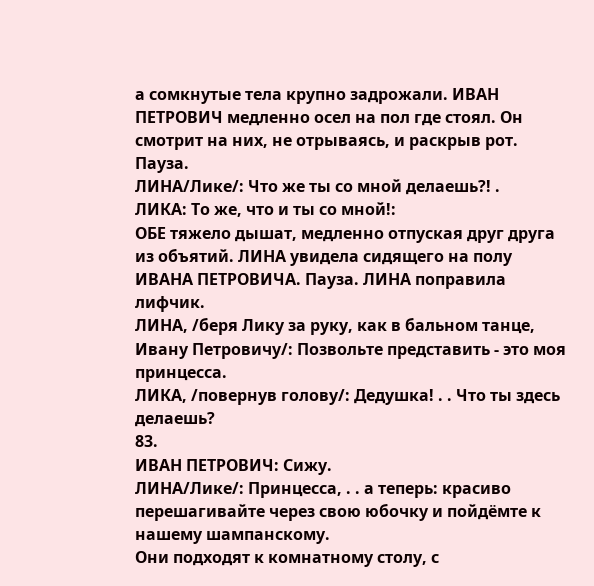а сомкнутые тела крупно задрожали. ИВАН ПЕТРОВИЧ медленно осел на пол где стоял. Он смотрит на них, не отрываясь, и раскрыв рот. Пауза.
ЛИНА/Лике/: Что же ты со мной делаешь?! .
ЛИКА: То же, что и ты со мной!:
ОБЕ тяжело дышат, медленно отпуская друг друга из объятий. ЛИНА увидела сидящего на полу ИВАНА ПЕТРОВИЧА. Пауза. ЛИНА поправила лифчик.
ЛИНА, /беря Лику за руку, как в бальном танце, Ивану Петровичу/: Позвольте представить - это моя принцесса.
ЛИКА, /повернув голову/: Дедушка! . . Что ты здесь делаешь?
83.
ИВАН ПЕТРОВИЧ: Сижу.
ЛИНА/Лике/: Принцесса, . . а теперь: красиво перешагивайте через свою юбочку и пойдёмте к нашему шампанскому.
Они подходят к комнатному столу, с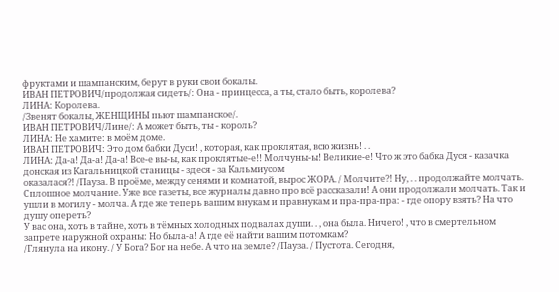фруктами и шампанским, берут в руки свои бокалы.
ИВАН ПЕТРОВИЧ/продолжая сидеть/: Она - принцесса, а ты, стало быть, королева?
ЛИНА: Королева.
/Звенят бокалы, ЖЕНЩИНЫ пьют шампанское/.
ИВАН ПЕТРОВИЧ/Лине/: А может быть, ты - король?
ЛИНА: Не хамите: в моём доме.
ИВАН ПЕТРОВИЧ: Это дом бабки Дуси! , которая, как проклятая, всю жизнь! . .
ЛИНА: Да-а! Да-а! Да-а! Все-е вы-ы, как проклятые-е!! Молчуны-ы! Великие-е! Что ж это бабка Дуся - казачка донская из Кагальницкой станицы - здеся - за Кальмиусом
оказалася?! /Пауза. В проёме, между сенями и комнатой, вырос ЖОРА. / Молчите?! Ну, . . продолжайте молчать. Сплошное молчание. Уже все газеты, все журналы давно про всё рассказали! А они продолжали молчать. Так и ушли в могилу - молча. А где же теперь вашим внукам и правнукам и пра-пра-пра: - где опору взять? На что душу опереть?
У вас она, хоть в тайне, хоть в тёмных холодных подвалах души. . , она была. Ничего! , что в смертельном запрете наружной охраны: Но была-а! А где её найти вашим потомкам?
/Глянула на икону. / У Бога? Бог на небе. А что на земле? /Пауза. / Пустота. Сегодня,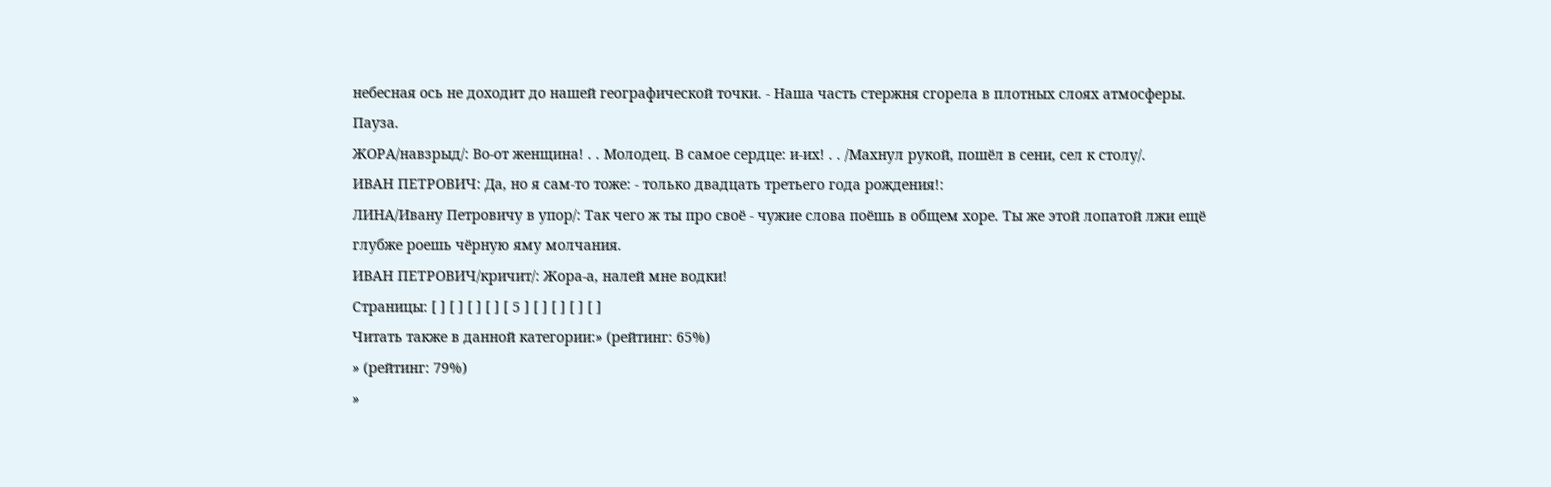небесная ось не доходит до нашей географической точки. - Наша часть стержня сгорела в плотных слоях атмосферы.
Пауза.
ЖОРА/навзрыд/: Во-от женщина! . . Молодец. В самое сердце: и-их! . . /Махнул рукой, пошёл в сени, сел к столу/.
ИВАН ПЕТРОВИЧ: Да, но я сам-то тоже: - только двадцать третьего года рождения!:
ЛИНА/Ивану Петровичу в упор/: Так чего ж ты про своё - чужие слова поёшь в общем хоре. Ты же этой лопатой лжи ещё глубже роешь чёрную яму молчания.
ИВАН ПЕТРОВИЧ/кричит/: Жора-а, налей мне водки!
Страницы: [ ] [ ] [ ] [ ] [ 5 ] [ ] [ ] [ ] [ ]
Читать также в данной категории:» (рейтинг: 65%)
» (рейтинг: 79%)
»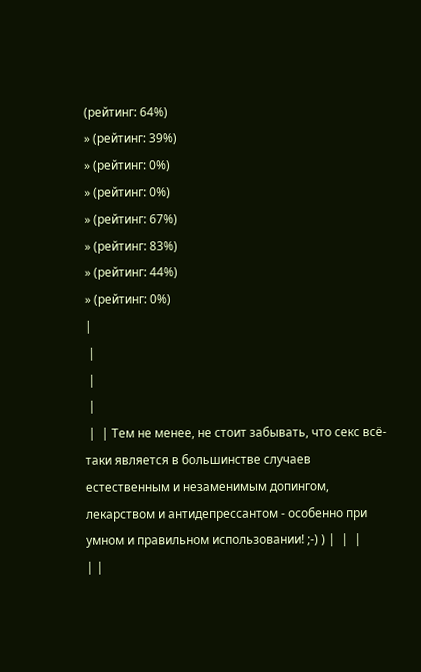(рейтинг: 64%)
» (рейтинг: 39%)
» (рейтинг: 0%)
» (рейтинг: 0%)
» (рейтинг: 67%)
» (рейтинг: 83%)
» (рейтинг: 44%)
» (рейтинг: 0%)
|
 |
 |
 |
 |  | Тем не менее, не стоит забывать, что секс всё-таки является в большинстве случаев естественным и незаменимым допингом, лекарством и антидепрессантом - особенно при умном и правильном использовании! ;-) ) |  |  |
| |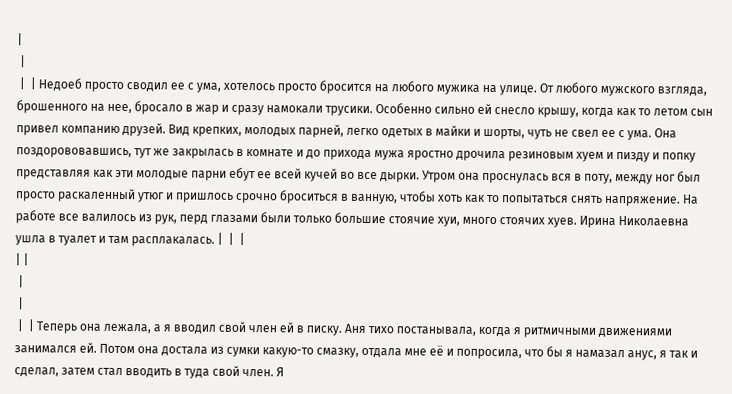|
 |
 |  | Недоеб просто сводил ее с ума, хотелось просто бросится на любого мужика на улице. От любого мужского взгляда, брошенного на нее, бросало в жар и сразу намокали трусики. Особенно сильно ей снесло крышу, когда как то летом сын привел компанию друзей. Вид крепких, молодых парней, легко одетых в майки и шорты, чуть не свел ее с ума. Она поздорововавшись, тут же закрылась в комнате и до прихода мужа яростно дрочила резиновым хуем и пизду и попку представляя как эти молодые парни ебут ее всей кучей во все дырки. Утром она проснулась вся в поту, между ног был просто раскаленный утюг и пришлось срочно броситься в ванную, чтобы хоть как то попытаться снять напряжение. На работе все валилось из рук, перд глазами были только большие стоячие хуи, много стоячих хуев. Ирина Николаевна ушла в туалет и там расплакалась. |  |  |
| |
 |
 |
 |  | Теперь она лежала, а я вводил свой член ей в писку. Аня тихо постанывала, когда я ритмичными движениями занимался ей. Потом она достала из сумки какую-то смазку, отдала мне её и попросила, что бы я намазал анус, я так и сделал, затем стал вводить в туда свой член. Я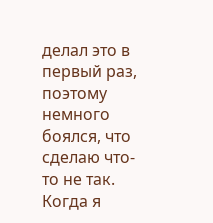делал это в первый раз, поэтому немного боялся, что сделаю что-то не так. Когда я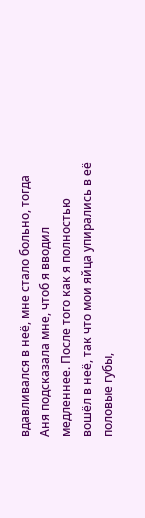вдавливался в неё, мне стало больно, тогда Аня подсказала мне, чтоб я вводил медленнее. После того как я полностью вошёл в неё, так что мои яйца упирались в её половые губы,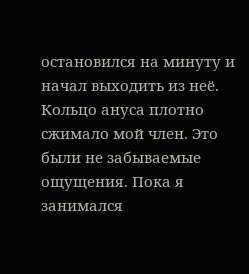остановился на минуту и начал выходить из неё. Кольцо ануса плотно сжимало мой член. Это были не забываемые ощущения. Пока я занимался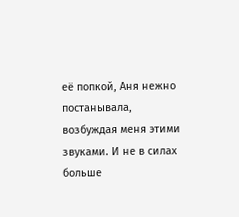её попкой, Аня нежно постанывала, возбуждая меня этими звуками. И не в силах больше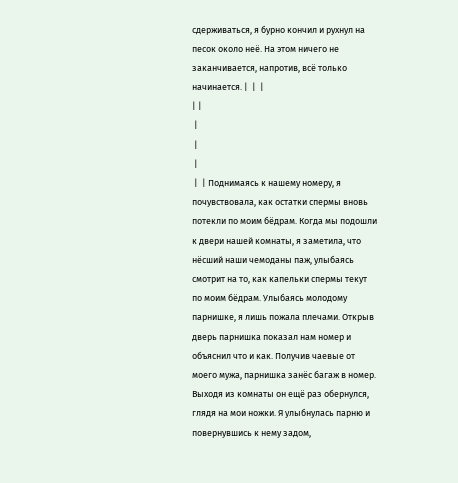сдерживаться, я бурно кончил и рухнул на песок около неё. На этом ничего не заканчивается, напротив, всё только начинается. |  |  |
| |
 |
 |
 |
 |  | Поднимаясь к нашему номеру, я почувствовала, как остатки спермы вновь потекли по моим бёдрам. Когда мы подошли к двери нашей комнаты, я заметила, что нёсший наши чемоданы паж, улыбаясь смотрит на то, как капельки спермы текут по моим бёдрам. Улыбаясь молодому парнишке, я лишь пожала плечами. Открыв дверь парнишка показал нам номер и объяснил что и как. Получив чаевые от моего мужа, парнишка занёс багаж в номер. Выходя из комнаты он ещё раз обернулся, глядя на мои ножки. Я улыбнулась парню и повернувшись к нему задом,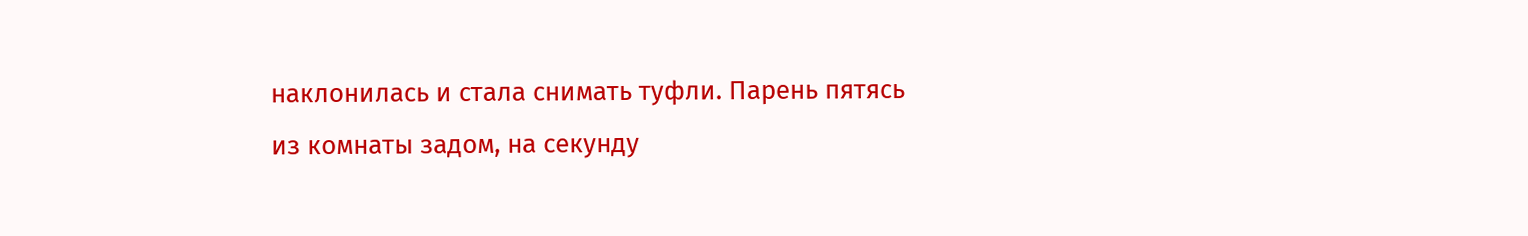наклонилась и стала снимать туфли. Парень пятясь из комнаты задом, на секунду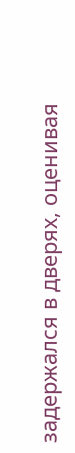задержался в дверях, оценивая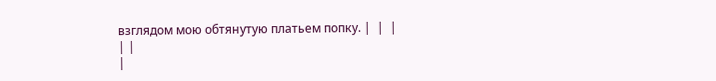взглядом мою обтянутую платьем попку. |  |  |
| |
|